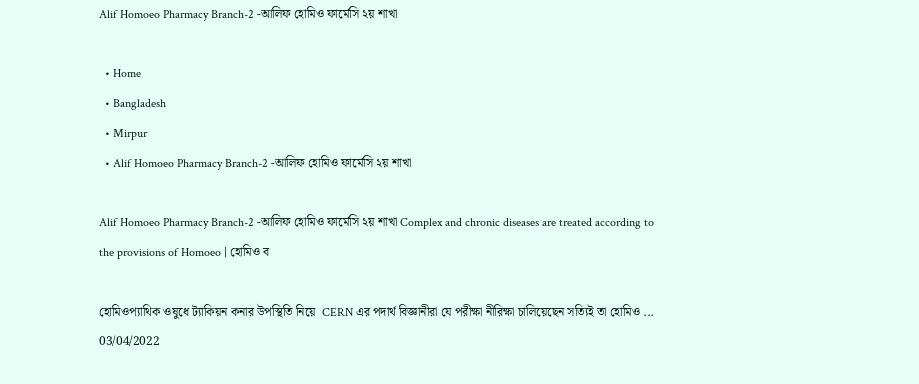Alif Homoeo Pharmacy Branch-2 -আলিফ হোমিও ফার্মেসি ২য় শাখা

  • Home
  • Bangladesh
  • Mirpur
  • Alif Homoeo Pharmacy Branch-2 -আলিফ হোমিও ফার্মেসি ২য় শাখা

Alif Homoeo Pharmacy Branch-2 -আলিফ হোমিও ফার্মেসি ২য় শাখা Complex and chronic diseases are treated according to the provisions of Homoeo | হোমিও ব

হোমিওপ্যাথিক ওষুধে ট্যাকিয়ন কনার উপস্থিতি নিয়ে  CERN এর পদার্থ বিজ্ঞানীরা যে পরীক্ষা নীরিক্ষা চালিয়েছেন সত্যিই তা হোমিও ...
03/04/2022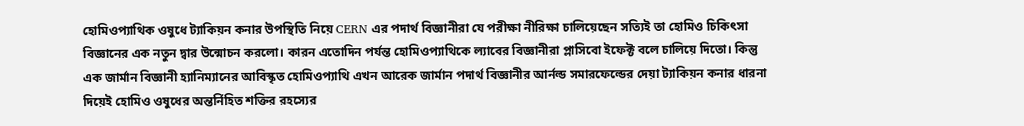হোমিওপ্যাথিক ওষুধে ট্যাকিয়ন কনার উপস্থিতি নিয়ে CERN এর পদার্থ বিজ্ঞানীরা যে পরীক্ষা নীরিক্ষা চালিয়েছেন সত্যিই তা হোমিও চিকিৎসা বিজ্ঞানের এক নতুন দ্বার উন্মোচন করলো। কারন এতোদিন পর্যন্ত হোমিওপ্যাথিকে ল্যাবের বিজ্ঞানীরা প্লাসিবো ইফেক্ট বলে চালিয়ে দিতো। কিন্তু এক জার্মান বিজ্ঞানী হ্যানিম্যানের আবিস্কৃত হোমিওপ্যাথি এখন আরেক জার্মান পদার্থ বিজ্ঞানীর আর্নল্ড সমারফেল্ডের দেয়া ট্যাকিয়ন কনার ধারনা দিয়েই হোমিও ওষুধের অন্তর্নিহিত শক্তির রহস্যের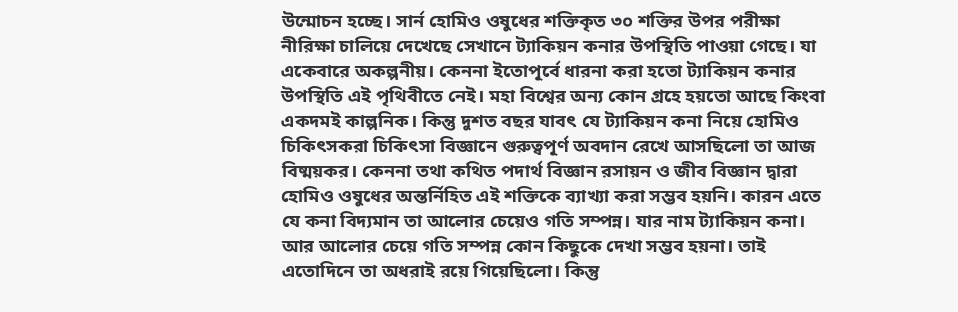উন্মোচন হচ্ছে। সার্ন হোমিও ওষুধের শক্তিকৃত ৩০ শক্তির উপর পরীক্ষা নীরিক্ষা চালিয়ে দেখেছে সেখানে ট্যাকিয়ন কনার উপস্থিতি পাওয়া গেছে। যা একেবারে অকল্পনীয়। কেননা ইতোপূর্বে ধারনা করা হতো ট্যাকিয়ন কনার উপস্থিতি এই পৃথিবীতে নেই। মহা বিশ্বের অন্য কোন গ্রহে হয়তো আছে কিংবা একদমই কাল্পনিক। কিন্তু দুশত বছর যাবৎ যে ট্যাকিয়ন কনা নিয়ে হোমিও চিকিৎসকরা চিকিৎসা বিজ্ঞানে গুরুত্বপূর্ণ অবদান রেখে আসছিলো তা আজ বিষ্ময়কর। কেননা তথা কথিত পদার্থ বিজ্ঞান রসায়ন ও জীব বিজ্ঞান দ্বারা হোমিও ওষুধের অন্তর্নিহিত এই শক্তিকে ব্যাখ্যা করা সম্ভব হয়নি। কারন এতে যে কনা বিদ্যমান তা আলোর চেয়েও গতি সম্পন্ন। যার নাম ট্যাকিয়ন কনা। আর আলোর চেয়ে গতি সম্পন্ন কোন কিছুকে দেখা সম্ভব হয়না। তাই এতোদিনে তা অধরাই রয়ে গিয়েছিলো। কিন্তু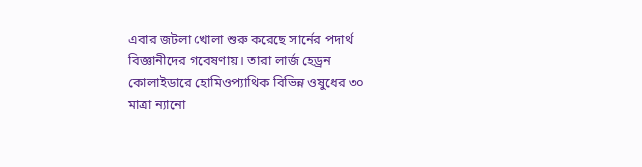এবার জটলা খোলা শুরু করেছে সার্নের পদার্থ বিজ্ঞানীদের গবেষণায়। তারা লার্জ হেড্রন কোলাইডারে হোমিওপ্যাথিক বিভিন্ন ওষুধের ৩০ মাত্রা ন্যানো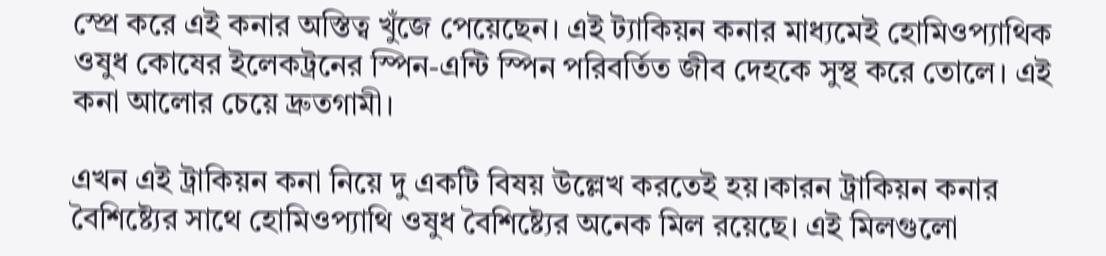স্প্রে করে এই কনার অস্তিত্ব খুঁজে পেয়েছেন। এই ট্যাকিয়ন কনার মাধ্যমেই হোমিওপ্যাথিক ওষুধ কোষের ইলেকট্রনের স্পিন-এন্টি স্পিন পরিবর্তিত জীব দেহকে সুস্থ করে তোলে। এই কনা আলোর চেয়ে দ্রুতগামী।

এখন এই ট্রাকিয়ন কনা নিয়ে দু একটি বিষয় উল্লেখ করতেই হয়।কারন ট্রাকিয়ন কনার বৈশিষ্ট্যের সাথে হোমিওপ্যাথি ওষুধ বৈশিষ্ট্যের অনেক মিল রয়েছে। এই মিলগুলো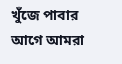খুঁজে পাবার আগে আমরা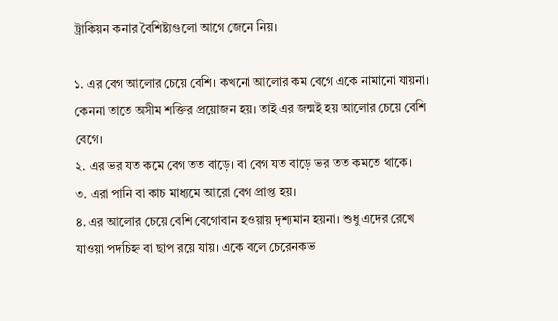ট্রাকিয়ন কনার বৈশিষ্ট্যগুলো আগে জেনে নিয়।

১. এর বেগ আলোর চেয়ে বেশি। কখনো আলোর কম বেগে একে নামানো যায়না। কেননা তাতে অসীম শক্তির প্রয়োজন হয়। তাই এর জন্মই হয় আলোর চেয়ে বেশি বেগে।
২. এর ভর যত কমে বেগ তত বাড়ে। বা বেগ যত বাড়ে ভর তত কমতে থাকে।
৩. এরা পানি বা কাচ মাধ্যমে আরো বেগ প্রাপ্ত হয়।
৪. এর আলোর চেয়ে বেশি বেগোবান হওয়ায় দৃশ্যমান হয়না। শুধু এদের রেখে যাওয়া পদচিহ্ন বা ছাপ রয়ে যায়। একে বলে চেরেনকভ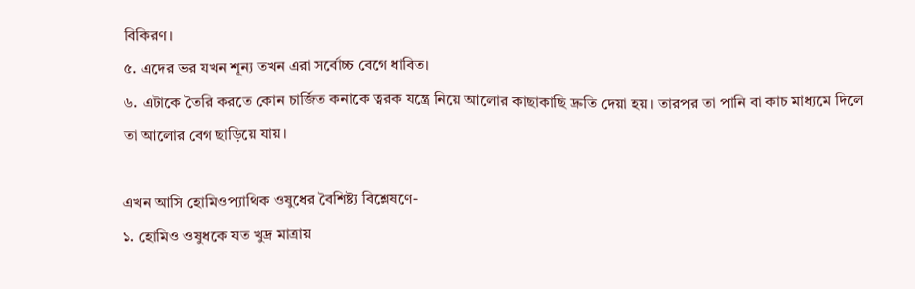বিকিরণ।
৫. এদের ভর যখন শূন্য তখন এরা সর্বোচ্চ বেগে ধাবিত।
৬. এটাকে তৈরি করতে কোন চার্জিত কনাকে ত্বরক যন্ত্রে নিয়ে আলোর কাছাকাছি দ্রুতি দেয়া হয়। তারপর তা পানি বা কাচ মাধ্যমে দিলে তা আলোর বেগ ছাড়িয়ে যায়।

এখন আসি হোমিওপ্যাথিক ওষুধের বৈশিষ্ট্য বিশ্লেষণে-
১. হোমিও ওষুধকে যত খুদ্র মাত্রায়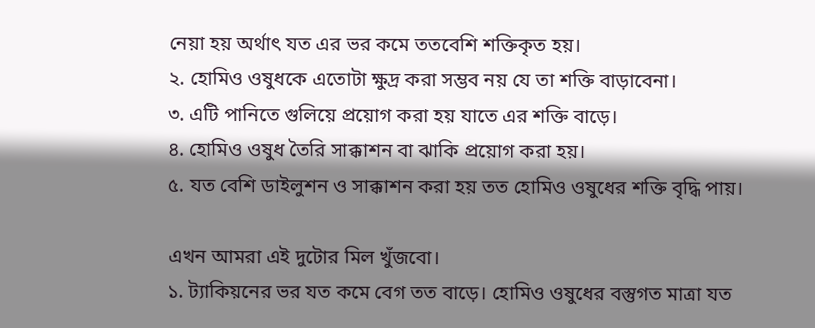নেয়া হয় অর্থাৎ যত এর ভর কমে ততবেশি শক্তিকৃত হয়।
২. হোমিও ওষুধকে এতোটা ক্ষুদ্র করা সম্ভব নয় যে তা শক্তি বাড়াবেনা।
৩. এটি পানিতে গুলিয়ে প্রয়োগ করা হয় যাতে এর শক্তি বাড়ে।
৪. হোমিও ওষুধ তৈরি সাক্কাশন বা ঝাকি প্রয়োগ করা হয়।
৫. যত বেশি ডাইলুশন ও সাক্কাশন করা হয় তত হোমিও ওষুধের শক্তি বৃদ্ধি পায়।

এখন আমরা এই দুটোর মিল খুঁজবো।
১. ট্যাকিয়নের ভর যত কমে বেগ তত বাড়ে। হোমিও ওষুধের বস্তুগত মাত্রা যত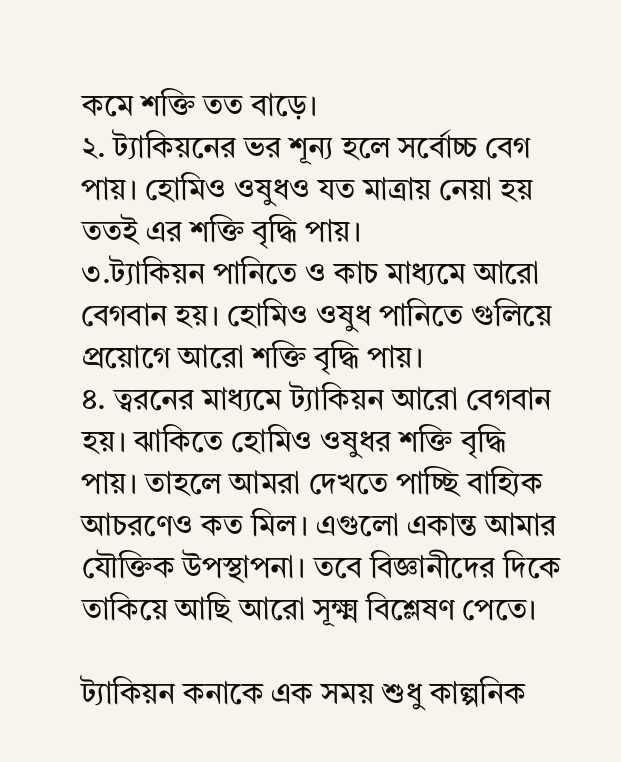কমে শক্তি তত বাড়ে।
২. ট্যাকিয়নের ভর শূন্য হলে সর্বোচ্চ বেগ পায়। হোমিও ওষুধও যত মাত্রায় নেয়া হয় ততই এর শক্তি বৃদ্ধি পায়।
৩.ট্যাকিয়ন পানিতে ও কাচ মাধ্যমে আরো বেগবান হয়। হোমিও ওষুধ পানিতে গুলিয়ে প্রয়োগে আরো শক্তি বৃদ্ধি পায়।
৪. ত্বরনের মাধ্যমে ট্যাকিয়ন আরো বেগবান হয়। ঝাকিতে হোমিও ওষুধর শক্তি বৃদ্ধি পায়। তাহলে আমরা দেখতে পাচ্ছি বাহ্যিক আচরণেও কত মিল। এগুলো একান্ত আমার যৌক্তিক উপস্থাপনা। তবে বিজ্ঞানীদের দিকে তাকিয়ে আছি আরো সূক্ষ্ম বিশ্লেষণ পেতে।

ট্যাকিয়ন কনাকে এক সময় শুধু কাল্পনিক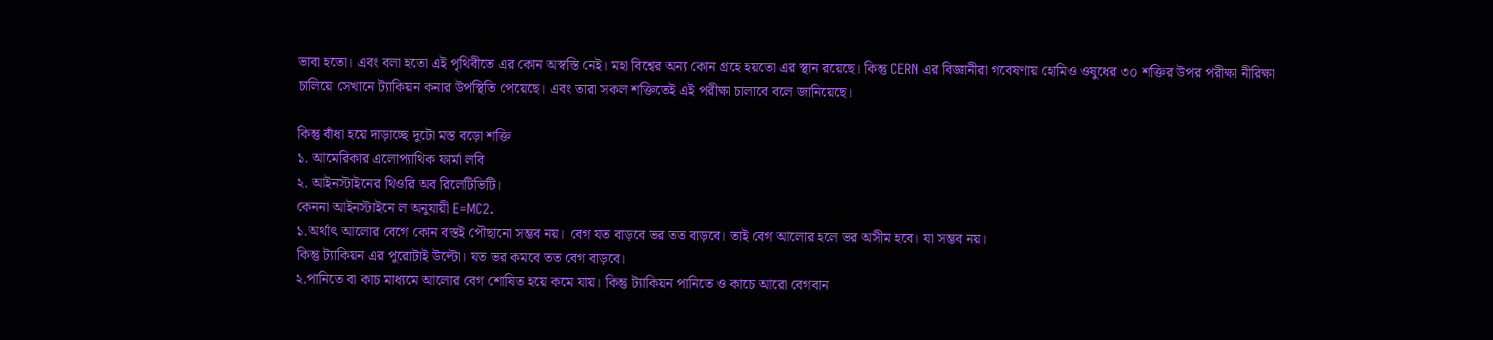ভাবা হতো। এবং বলা হতো এই পৃথিবীতে এর কোন অস্বস্তি নেই। মহা বিশ্বের অন্য কোন গ্রহে হয়তো এর স্থান রয়েছে। কিন্তু CERN এর বিজ্ঞানীরা গবেষণায় হোমিও ওষুধের ৩০ শক্তির উপর পরীক্ষা নীরিক্ষা চালিয়ে সেখানে ট্যাকিয়ন কনার উপস্থিতি পেয়েছে। এবং তারা সকল শক্তিতেই এই পরীক্ষা চালাবে বলে জানিয়েছে।

কিন্তু বাঁধা হয়ে দাড়াচ্ছে দুটো মস্ত বড়ো শক্তি
১. আমেরিকার এলোপ্যাথিক ফার্মা লবি
২. আইনস্টাইনের থিওরি অব রিলেটিভিটি।
কেননা আইনস্টাইনে ল অনুযায়ী E=MC2.
১.অর্থাৎ আলোর বেগে কোন বস্তই পৌছানো সম্ভব নয়। বেগ যত বাড়বে ভর তত বাড়বে। তাই বেগ আলোর হলে ভর অসীম হবে। যা সম্ভব নয়।
কিন্তু ট্যাকিয়ন এর পুরোটাই উল্টো। যত ভর কমবে তত বেগ বাড়বে।
২.পানিতে বা কাচ মাধ্যমে আলোর বেগ শোষিত হয়ে কমে যায়। কিন্তু ট্যাকিয়ন পানিতে ও কাচে আরো বেগবান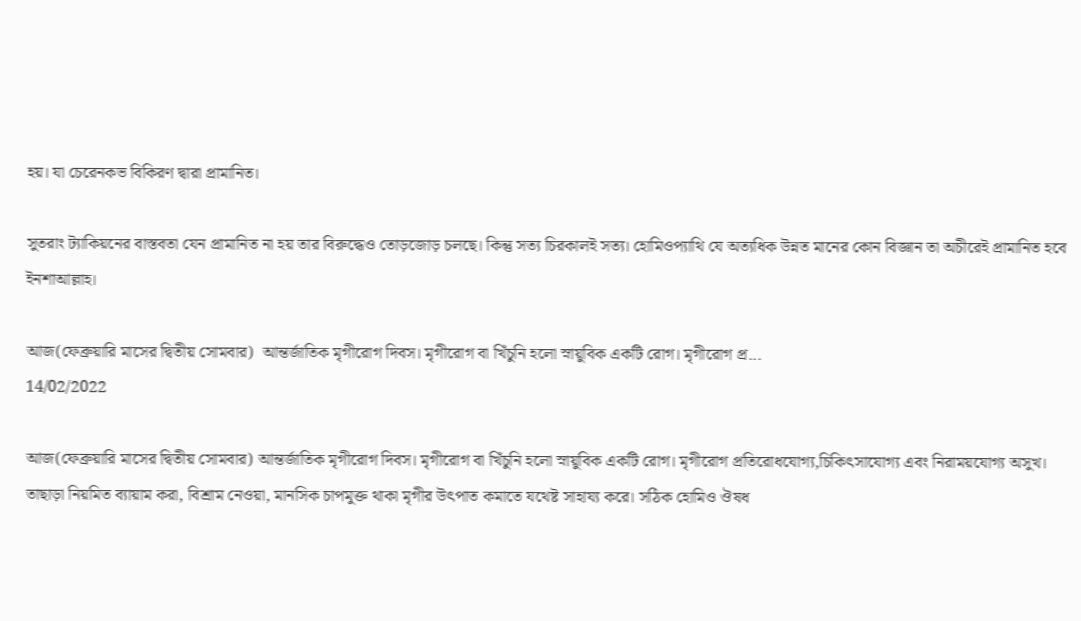হয়। যা চেরেনকভ বিকিরণ দ্বারা প্রামানিত।

সুতরাং ট্যাকিয়নের বাস্তবতা যেন প্রামানিত না হয় তার বিরুদ্ধেও তোড়জোড় চলছে। কিন্তু সত্য চিরকালই সত্য। হোমিওপ্যাথি যে অত্যধিক উন্নত মানের কোন বিজ্ঞান তা অচীরেই প্রামানিত হবে ইনশাআল্লাহ।

আজ(ফেব্রুয়ারি মাসের দ্বিতীয় সোমবার)  আন্তর্জাতিক মৃগীরোগ দিবস। মৃগীরোগ বা খিঁচুনি হলো স্নায়ুবিক একটি রোগ। মৃগীরোগ প্র...
14/02/2022

আজ(ফেব্রুয়ারি মাসের দ্বিতীয় সোমবার) আন্তর্জাতিক মৃগীরোগ দিবস। মৃগীরোগ বা খিঁচুনি হলো স্নায়ুবিক একটি রোগ। মৃগীরোগ প্রতিরোধযোগ্য,চিকিৎসাযোগ্য এবং নিরাময়যোগ্য অসুখ। তাছাড়া নিয়মিত ব্যায়াম করা, বিশ্রাম নেওয়া, মানসিক চাপমুক্ত থাকা মৃগীর উৎপাত কমাতে যথেষ্ট সাহায্য করে। সঠিক হোমিও ঔষধ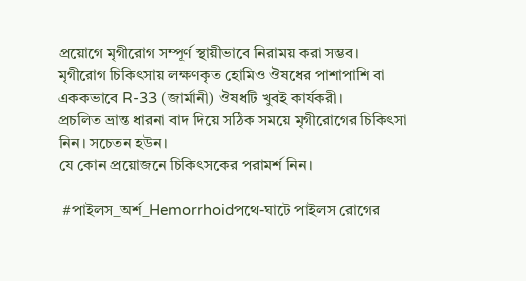প্রয়োগে মৃগীরোগ সম্পূর্ণ স্থায়ীভাবে নিরাময় করা সম্ভব। মৃগীরোগ চিকিৎসায় লক্ষণকৃত হোমিও ঔষধের পাশাপাশি বা এককভাবে R-33 (জার্মানী) ঔষধটি খুবই কার্যকরী।
প্রচলিত ভ্রান্ত ধারনা বাদ দিয়ে সঠিক সময়ে মৃগীরোগের চিকিৎসা নিন। সচেতন হউন।
যে কোন প্রয়োজনে চিকিৎসকের পরামর্শ নিন।

 #পাইলস_অর্শ_Hemorrhoidপথে-ঘাটে পাইলস রোগের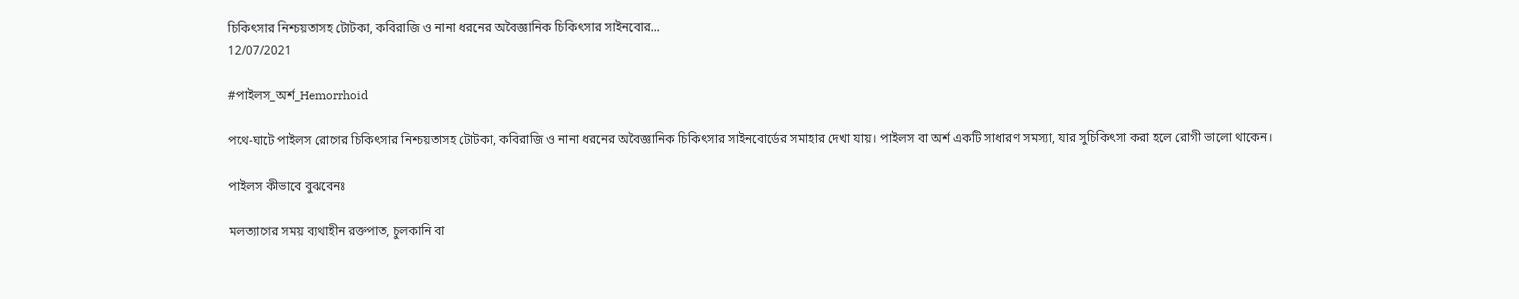চিকিৎসার নিশ্চয়তাসহ টোটকা, কবিরাজি ও নানা ধরনের অবৈজ্ঞানিক চিকিৎসার সাইনবোর...
12/07/2021

#পাইলস_অর্শ_Hemorrhoid

পথে-ঘাটে পাইলস রোগের চিকিৎসার নিশ্চয়তাসহ টোটকা, কবিরাজি ও নানা ধরনের অবৈজ্ঞানিক চিকিৎসার সাইনবোর্ডের সমাহার দেখা যায়। পাইলস বা অর্শ একটি সাধারণ সমস্যা, যার সুচিকিৎসা করা হলে রোগী ভালো থাকেন।

পাইলস কীভাবে বুঝবেনঃ

মলত্যাগের সময় ব্যথাহীন রক্তপাত, চুলকানি বা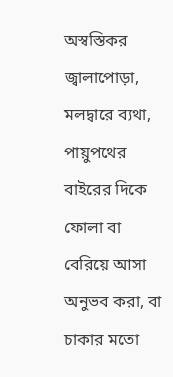অস্বস্তিকর জ্বালাপোড়া, মলদ্বারে ব্যথা, পায়ুপথের বাইরের দিকে ফোলা বা বেরিয়ে আসা অনুভব করা, বা চাকার মতো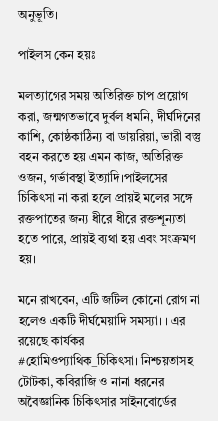অনুভূতি।

পাইলস কেন হয়ঃ

মলত্যাগের সময় অতিরিক্ত চাপ প্রয়োগ করা, জন্মগতভাবে দুর্বল ধমনি, দীর্ঘদিনের কাশি, কোষ্ঠকাঠিন্য বা ডায়রিয়া, ভারী বস্তু বহন করতে হয় এমন কাজ, অতিরিক্ত ওজন, গর্ভাবস্থা ইত্যাদি।পাইলসের চিকিৎসা না করা হলে প্রায়ই মলের সঙ্গে রক্তপাতের জন্য ধীরে ধীরে রক্তশূন্যতা হতে পারে, প্রায়ই ব্যথা হয় এবং সংক্রমণ হয়।

মনে রাখবেন, এটি জটিল কোনো রোগ না হলেও একটি দীর্ঘমেয়াদি সমস্যা। । এর রয়েছে কার্যকর #হোমিওপ্যাথিক_চিকিৎসা। নিশ্চয়তাসহ টোটকা, কবিরাজি ও নানা ধরনের অবৈজ্ঞানিক চিকিৎসার সাইনবোর্ডের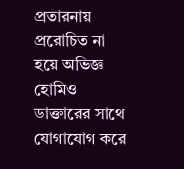প্রতারনায় প্ররোচিত না হয়ে অভিজ্ঞ হোমিও ডাক্তারের সাথে যোগাযোগ করে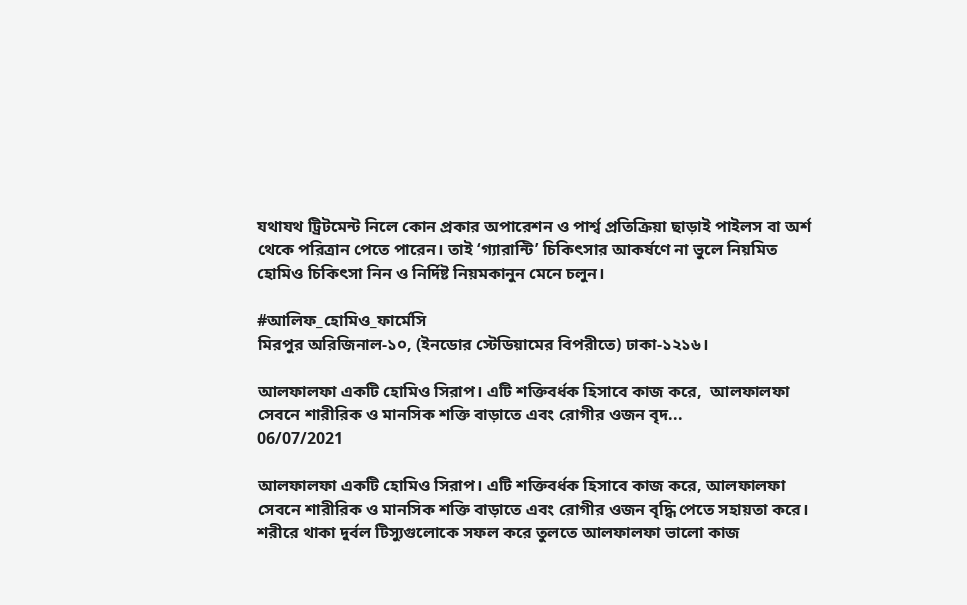যথাযথ ট্রিটমেন্ট নিলে কোন প্রকার অপারেশন ও পার্শ্ব প্রতিক্রিয়া ছাড়াই পাইলস বা অর্শ থেকে পরিত্রান পেতে পারেন। তাই ‘গ্যারান্টি’ চিকিৎসার আকর্ষণে না ভুলে নিয়মিত হোমিও চিকিৎসা নিন ও নির্দিষ্ট নিয়মকানুন মেনে চলুন।

#আলিফ_হোমিও_ফার্মেসি
মিরপুর অরিজিনাল-১০, (ইনডোর স্টেডিয়ামের বিপরীতে) ঢাকা-১২১৬।

আলফালফা একটি হোমিও সিরাপ। এটি শক্তিবর্ধক হিসাবে কাজ করে,  আলফালফা সেবনে শারীরিক ও মানসিক শক্তি বাড়াতে এবং রোগীর ওজন বৃদ...
06/07/2021

আলফালফা একটি হোমিও সিরাপ। এটি শক্তিবর্ধক হিসাবে কাজ করে, আলফালফা সেবনে শারীরিক ও মানসিক শক্তি বাড়াতে এবং রোগীর ওজন বৃদ্ধি পেতে সহায়তা করে। শরীরে থাকা দুর্বল টিস্যুগুলোকে সফল করে তুলতে আলফালফা ভালো কাজ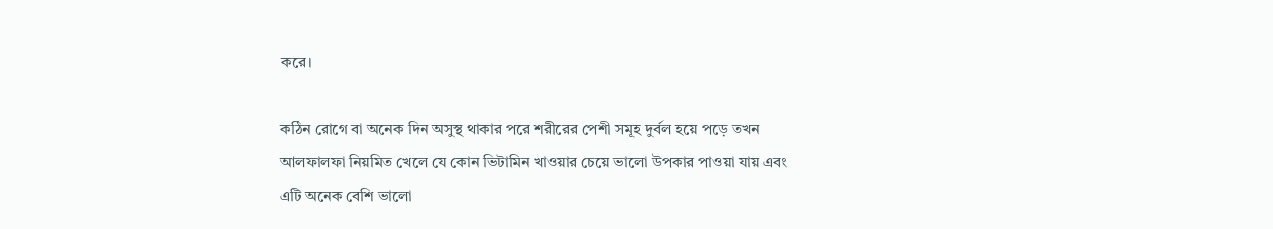করে।

কঠিন রোগে বা অনেক দিন অসুস্থ থাকার পরে শরীরের পেশী সমূহ দুর্বল হয়ে পড়ে তখন আলফালফা নিয়মিত খেলে যে কোন ভিটামিন খাওয়ার চেয়ে ভালো উপকার পাওয়া যায় এবং এটি অনেক বেশি ভালো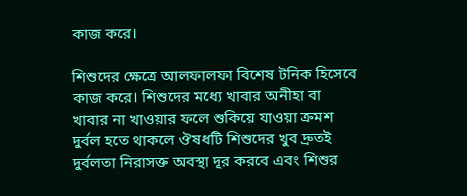কাজ করে।

শিশুদের ক্ষেত্রে আলফালফা বিশেষ টনিক হিসেবে কাজ করে। শিশুদের মধ্যে খাবার অনীহা বা খাবার না খাওয়ার ফলে শুকিয়ে যাওয়া ক্রমশ দুর্বল হতে থাকলে ঔষধটি শিশুদের খুব দ্রুতই দুর্বলতা নিরাসক্ত অবস্থা দূর করবে এবং শিশুর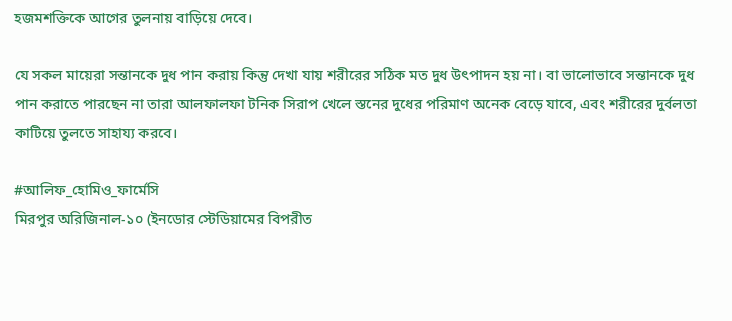হজমশক্তিকে আগের তুলনায় বাড়িয়ে দেবে।

যে সকল মায়েরা সন্তানকে দুধ পান করায় কিন্তু দেখা যায় শরীরের সঠিক মত দুধ উৎপাদন হয় না। বা ভালোভাবে সন্তানকে দুধ পান করাতে পারছেন না তারা আলফালফা টনিক সিরাপ খেলে স্তনের দুধের পরিমাণ অনেক বেড়ে যাবে, এবং শরীরের দুর্বলতা কাটিয়ে তুলতে সাহায্য করবে।

#আলিফ_হোমিও_ফার্মেসি
মিরপুর অরিজিনাল-১০ (ইনডোর স্টেডিয়ামের বিপরীত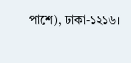পাশে), ঢাকা-১২১৬।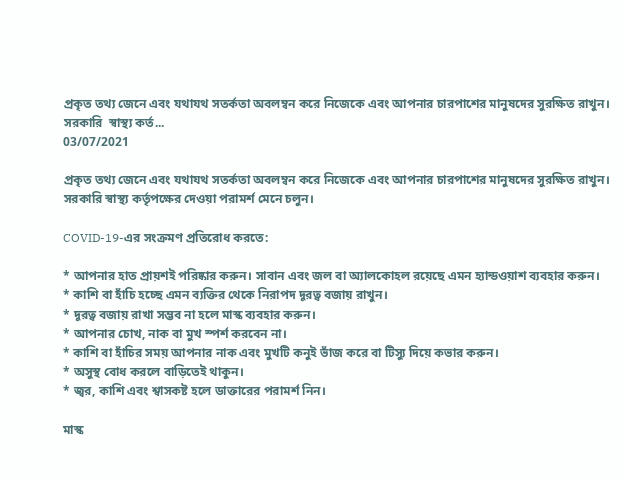প্রকৃত তথ্য জেনে এবং যথাযথ সতর্কতা অবলম্বন করে নিজেকে এবং আপনার চারপাশের মানুষদের সুরক্ষিত রাখুন। সরকারি  স্বাস্থ্য কর্ত...
03/07/2021

প্রকৃত তথ্য জেনে এবং যথাযথ সতর্কতা অবলম্বন করে নিজেকে এবং আপনার চারপাশের মানুষদের সুরক্ষিত রাখুন। সরকারি স্বাস্থ্য কর্তৃপক্ষের দেওয়া পরামর্শ মেনে চলুন।

COVID-19-এর সংক্রমণ প্রতিরোধ করতে:

* আপনার হাত প্রায়শই পরিষ্কার করুন। সাবান এবং জল বা অ্যালকোহল রয়েছে এমন হ্যান্ডওয়াশ ব্যবহার করুন।
* কাশি বা হাঁচি হচ্ছে এমন ব্যক্তির থেকে নিরাপদ দূরত্ব বজায় রাখুন।
* দূরত্ব বজায় রাখা সম্ভব না হলে মাস্ক ব্যবহার করুন।
* আপনার চোখ, নাক বা মুখ স্পর্শ করবেন না।
* কাশি বা হাঁচির সময় আপনার নাক এবং মুখটি কনুই ভাঁজ করে বা টিস্যু দিয়ে কভার করুন।
* অসুস্থ বোধ করলে বাড়িতেই থাকুন।
* জ্বর, কাশি এবং শ্বাসকষ্ট হলে ডাক্তারের পরামর্শ নিন।

মাস্ক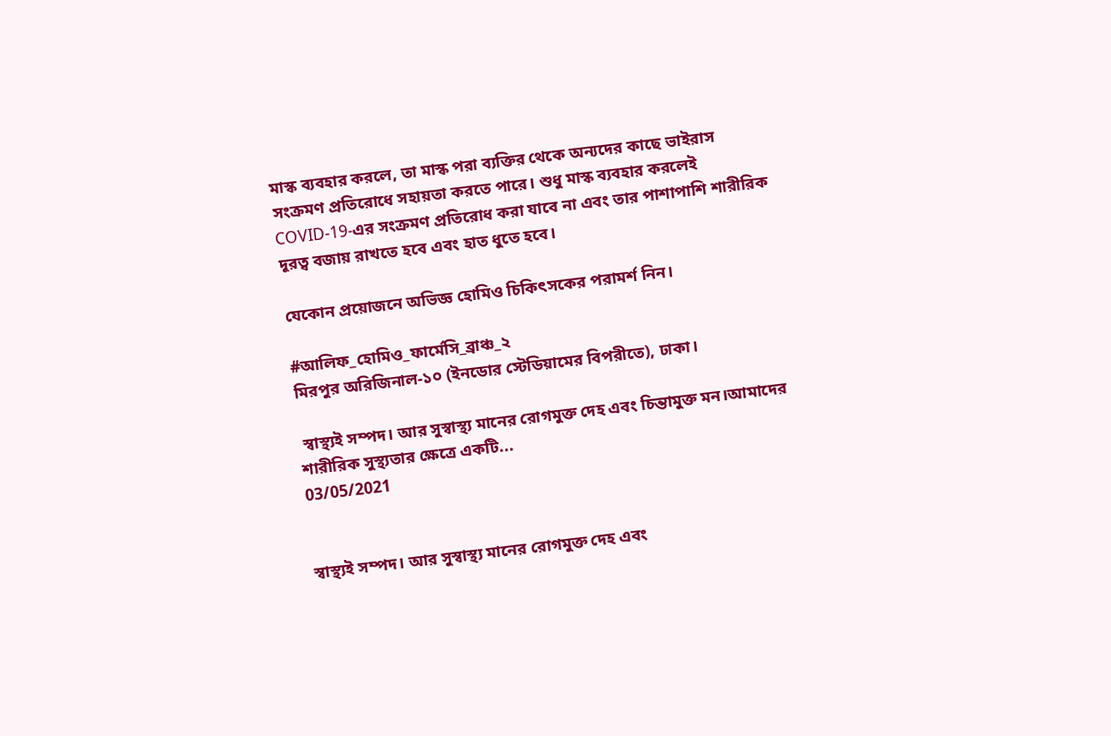মাস্ক ব্যবহার করলে, তা মাস্ক পরা ব্যক্তির থেকে অন্যদের কাছে ভাইরাস সংক্রমণ প্রতিরোধে সহায়তা করতে পারে। শুধু মাস্ক ব্যবহার করলেই COVID-19-এর সংক্রমণ প্রতিরোধ করা যাবে না এবং তার পাশাপাশি শারীরিক দূরত্ব বজায় রাখতে হবে এবং হাত ধুতে হবে।

যেকোন প্রয়োজনে অভিজ্ঞ হোমিও চিকিৎসকের পরামর্শ নিন।

#আলিফ_হোমিও_ফার্মেসি_ব্রাঞ্চ_২
মিরপুর অরিজিনাল-১০ (ইনডোর স্টেডিয়ামের বিপরীতে), ঢাকা।

 স্বাস্থ্যই সম্পদ। আর সুস্বাস্থ্য মানের রোগমুক্ত দেহ এবং চিন্তামুক্ত মন।আমাদের শারীরিক সুস্থ্যতার ক্ষেত্রে একটি...
03/05/2021


স্বাস্থ্যই সম্পদ। আর সুস্বাস্থ্য মানের রোগমুক্ত দেহ এবং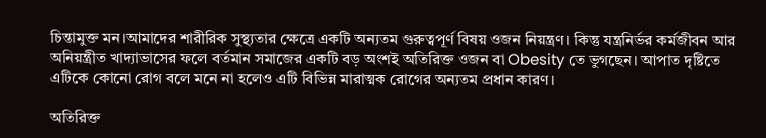চিন্তামুক্ত মন।আমাদের শারীরিক সুস্থ্যতার ক্ষেত্রে একটি অন্যতম গুরুত্বপূর্ণ বিষয় ওজন নিয়ন্ত্রণ। কিন্তু যন্ত্রনির্ভর কর্মজীবন আর অনিয়ন্ত্রীত খাদ্যাভাসের ফলে বর্তমান সমাজের একটি বড় অংশই অতিরিক্ত ওজন বা Obesity তে ভুগছেন। আপাত দৃষ্টিতে এটিকে কোনো রোগ বলে মনে না হলেও এটি বিভিন্ন মারাত্মক রোগের অন্যতম প্রধান কারণ।

অতিরিক্ত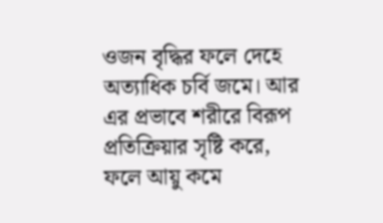ওজন বৃদ্ধির ফলে দেহে অত্যাধিক চর্বি জমে। আর এর প্রভাবে শরীরে বিরূপ প্রতিক্রিয়ার সৃষ্টি করে, ফলে আয়ু কমে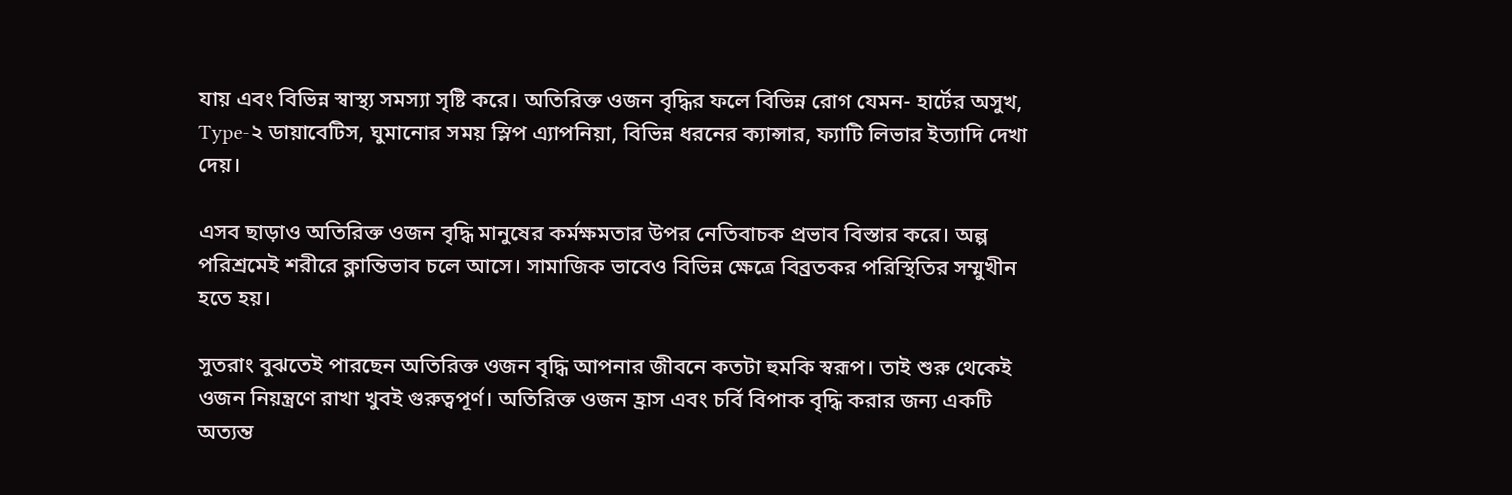যায় এবং বিভিন্ন স্বাস্থ্য সমস্যা সৃষ্টি করে। অতিরিক্ত ওজন বৃদ্ধির ফলে বিভিন্ন রোগ যেমন- হার্টের অসুখ, Type-২ ডায়াবেটিস, ঘুমানোর সময় স্লিপ এ্যাপনিয়া, বিভিন্ন ধরনের ক্যান্সার, ফ্যাটি লিভার ইত্যাদি দেখা দেয়।

এসব ছাড়াও অতিরিক্ত ওজন বৃদ্ধি মানুষের কর্মক্ষমতার উপর নেতিবাচক প্রভাব বিস্তার করে। অল্প পরিশ্রমেই শরীরে ক্লান্তিভাব চলে আসে। সামাজিক ভাবেও বিভিন্ন ক্ষেত্রে বিব্রতকর পরিস্থিতির সম্মুখীন হতে হয়।

সুতরাং বুঝতেই পারছেন অতিরিক্ত ওজন বৃদ্ধি আপনার জীবনে কতটা হুমকি স্বরূপ। তাই শুরু থেকেই ওজন নিয়ন্ত্রণে রাখা খুবই গুরুত্বপূর্ণ। অতিরিক্ত ওজন হ্রাস এবং চর্বি বিপাক বৃদ্ধি করার জন্য একটি অত্যন্ত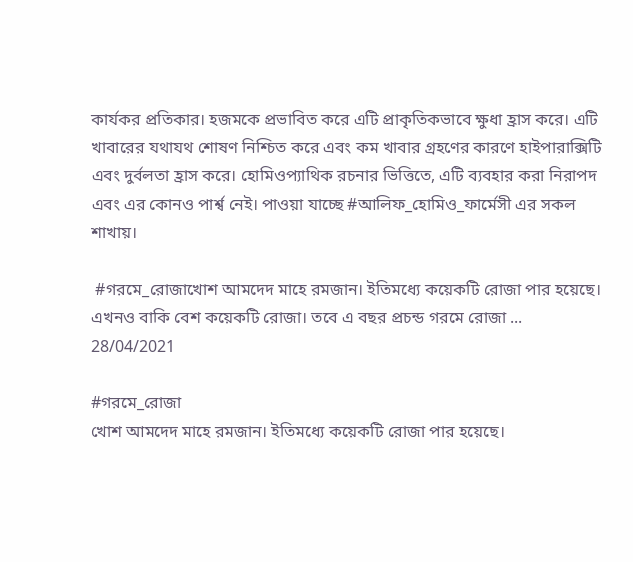কার্যকর প্রতিকার। হজমকে প্রভাবিত করে এটি প্রাকৃতিকভাবে ক্ষুধা হ্রাস করে। এটি খাবারের যথাযথ শোষণ নিশ্চিত করে এবং কম খাবার গ্রহণের কারণে হাইপারাক্সিটি এবং দুর্বলতা হ্রাস করে। হোমিওপ্যাথিক রচনার ভিত্তিতে, এটি ব্যবহার করা নিরাপদ এবং এর কোনও পার্শ্ব নেই। পাওয়া যাচ্ছে #আলিফ_হোমিও_ফার্মেসী এর সকল শাখায়।

 #গরমে_রোজাখোশ আমদেদ মাহে রমজান। ইতিমধ্যে কয়েকটি রোজা পার হয়েছে। এখনও বাকি বেশ কয়েকটি রোজা। তবে এ বছর প্রচন্ড গরমে রোজা ...
28/04/2021

#গরমে_রোজা
খোশ আমদেদ মাহে রমজান। ইতিমধ্যে কয়েকটি রোজা পার হয়েছে।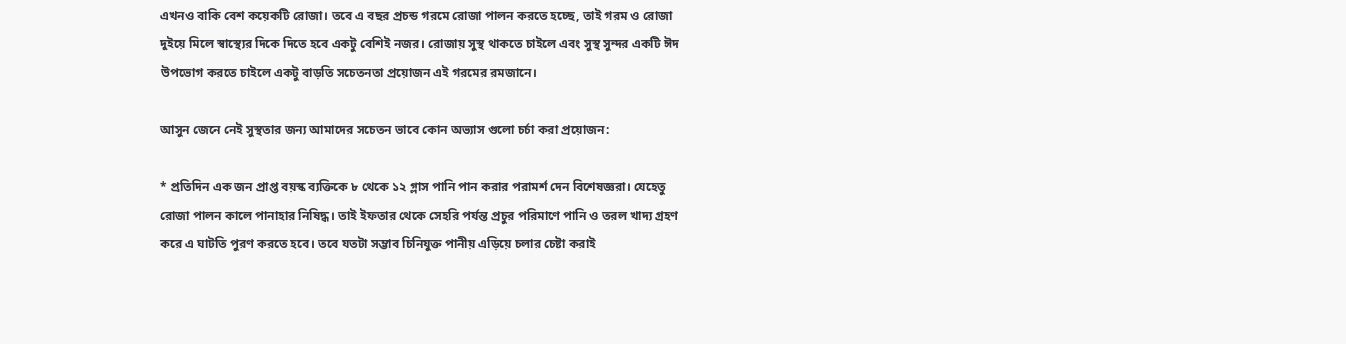এখনও বাকি বেশ কয়েকটি রোজা। তবে এ বছর প্রচন্ড গরমে রোজা পালন করতে হচ্ছে, তাই গরম ও রোজা দুইয়ে মিলে স্বাস্থ্যের দিকে দিতে হবে একটু বেশিই নজর। রোজায় সুস্থ থাকতে চাইলে এবং সুস্থ সুন্দর একটি ঈদ উপভোগ করতে চাইলে একটু বাড়তি সচেতনতা প্রয়োজন এই গরমের রমজানে।

আসুন জেনে নেই সুস্থতার জন্য আমাদের সচেতন ভাবে কোন অভ্যাস গুলো চর্চা করা প্রয়োজন:

* প্রতিদিন এক জন প্রাপ্ত বয়স্ক ব্যক্তিকে ৮ থেকে ১২ গ্লাস পানি পান করার পরামর্শ দেন বিশেষজ্ঞরা। যেহেতু রোজা পালন কালে পানাহার নিষিদ্ধ। তাই ইফতার থেকে সেহরি পর্যন্ত প্রচুর পরিমাণে পানি ও তরল খাদ্য গ্রহণ করে এ ঘাটতি পুরণ করতে হবে। তবে যতটা সম্ভাব চিনিযুক্ত পানীয় এড়িয়ে চলার চেষ্টা করাই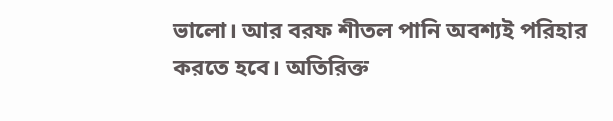ভালো। আর বরফ শীতল পানি অবশ্যই পরিহার করতে হবে। অতিরিক্ত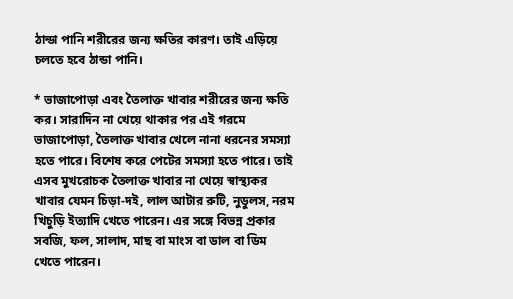ঠান্ডা পানি শরীরের জন্য ক্ষতির কারণ। তাই এড়িয়ে চলতে হবে ঠান্ডা পানি।

* ভাজাপোড়া এবং তৈলাক্ত খাবার শরীরের জন্য ক্ষতি কর। সারাদিন না খেয়ে থাকার পর এই গরমে ভাজাপোড়া, তৈলাক্ত খাবার খেলে নানা ধরনের সমস্যা হতে পারে। বিশেষ করে পেটের সমস্যা হতে পারে। তাই এসব মুখরোচক তৈলাক্ত খাবার না খেয়ে স্বাস্থ্যকর খাবার যেমন চিড়া-দই, লাল আটার রুটি, নুডুলস, নরম খিচুড়ি ইত্যাদি খেতে পারেন। এর সঙ্গে বিভন্ন প্রকার সবজি, ফল, সালাদ, মাছ বা মাংস বা ডাল বা ডিম খেতে পারেন।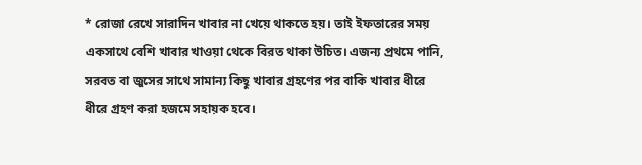* রোজা রেখে সারাদিন খাবার না খেয়ে থাকতে হয়। তাই ইফতারের সময় একসাথে বেশি খাবার খাওয়া থেকে বিরত থাকা উচিত। এজন্য প্রথমে পানি, সরবত বা জুসের সাথে সামান্য কিছু খাবার গ্রহণের পর বাকি খাবার ধীরে ধীরে গ্রহণ করা হজমে সহায়ক হবে।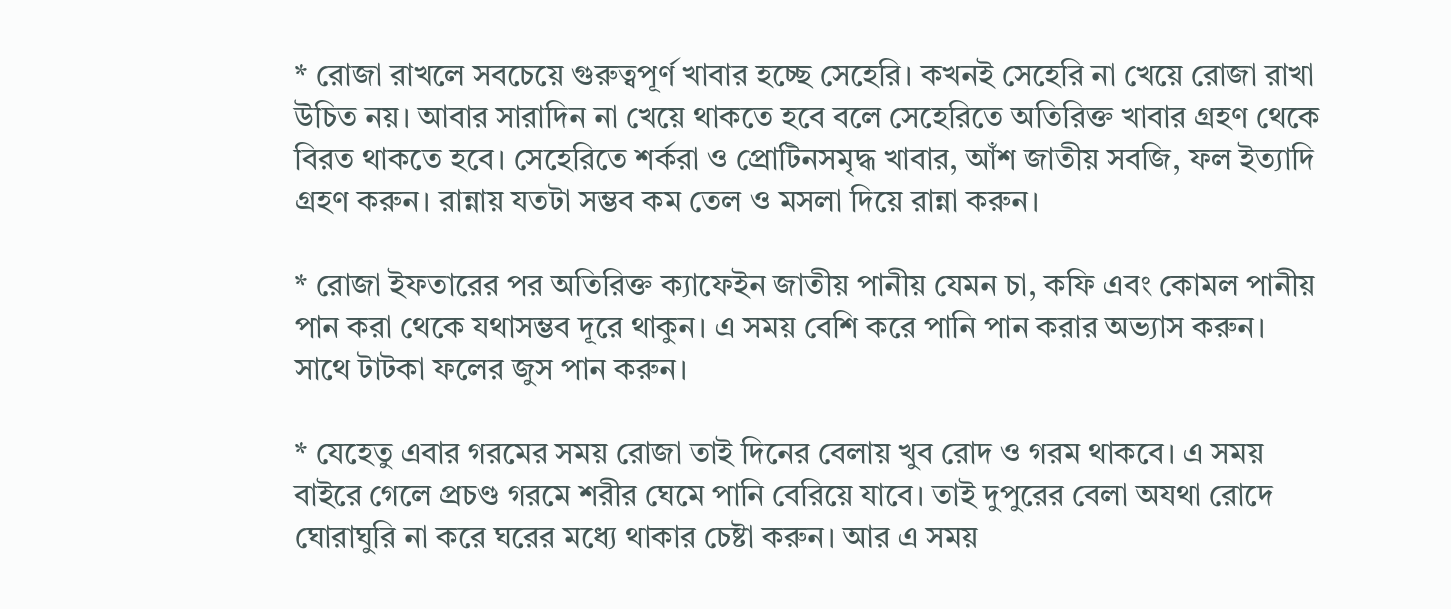* রোজা রাখলে সবচেয়ে গুরুত্বপূর্ণ খাবার হচ্ছে সেহেরি। কখনই সেহেরি না খেয়ে রোজা রাখা উচিত নয়। আবার সারাদিন না খেয়ে থাকতে হবে বলে সেহেরিতে অতিরিক্ত খাবার গ্রহণ থেকে বিরত থাকতে হবে। সেহেরিতে শর্করা ও প্রোটিনসমৃদ্ধ খাবার, আঁশ জাতীয় সবজি, ফল ইত্যাদি গ্রহণ করুন। রান্নায় যতটা সম্ভব কম তেল ও মসলা দিয়ে রান্না করুন।

* রোজা ইফতারের পর অতিরিক্ত ক্যাফেইন জাতীয় পানীয় যেমন চা, কফি এবং কোমল পানীয় পান করা থেকে যথাসম্ভব দূরে থাকুন। এ সময় বেশি করে পানি পান করার অভ্যাস করুন। সাথে টাটকা ফলের জুস পান করুন।

* যেহেতু এবার গরমের সময় রোজা তাই দিনের বেলায় খুব রোদ ও গরম থাকবে। এ সময় বাইরে গেলে প্রচণ্ড গরমে শরীর ঘেমে পানি বেরিয়ে যাবে। তাই দুপুরের বেলা অযথা রোদে ঘোরাঘুরি না করে ঘরের মধ্যে থাকার চেষ্টা করুন। আর এ সময়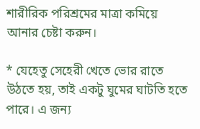শারীরিক পরিশ্রমের মাত্রা কমিয়ে আনার চেষ্টা করুন।

* যেহেতু সেহেরী খেতে ভোর রাতে উঠতে হয়, তাই একটু ঘুমের ঘাটতি হতে পারে। এ জন্য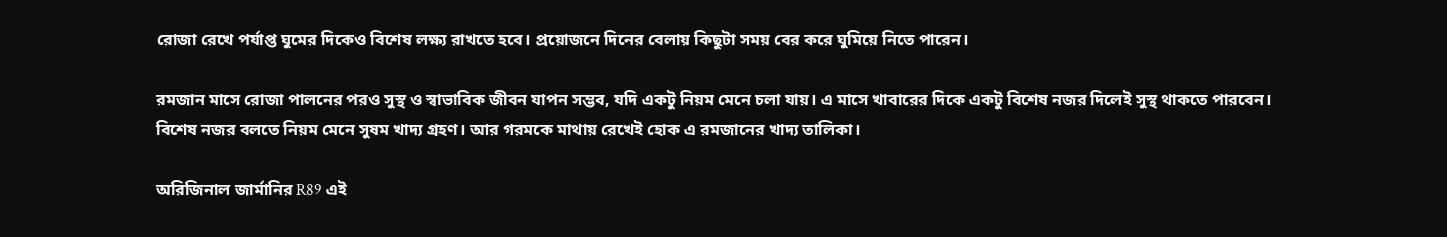রোজা রেখে পর্যাপ্ত ঘুমের দিকেও বিশেষ লক্ষ্য রাখতে হবে। প্রয়োজনে দিনের বেলায় কিছুটা সময় বের করে ঘুমিয়ে নিতে পারেন।

রমজান মাসে রোজা পালনের পরও সুস্থ ও স্বাভাবিক জীবন যাপন সম্ভব, যদি একটু নিয়ম মেনে চলা যায়। এ মাসে খাবারের দিকে একটু বিশেষ নজর দিলেই সুস্থ থাকতে পারবেন। বিশেষ নজর বলতে নিয়ম মেনে সুষম খাদ্য গ্রহণ। আর গরমকে মাথায় রেখেই হোক এ রমজানের খাদ্য তালিকা।

অরিজিনাল জার্মানির R89 এই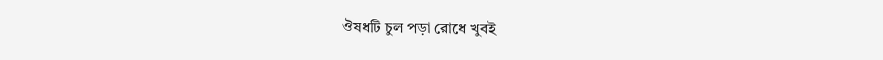ঔষধটি চুল পড়া রোধে খুবই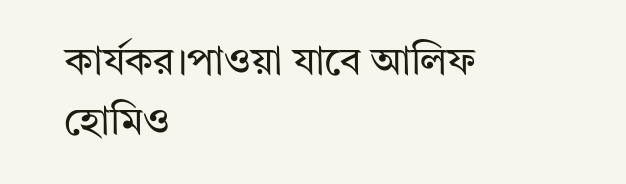কার্যকর।পাওয়া যাবে আলিফ হোমিও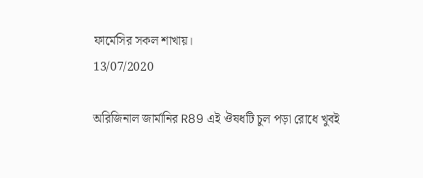ফার্মেসির সকল শাখায়।
13/07/2020

অরিজিনাল জার্মানির R89 এই ঔষধটি চুল পড়া রোধে খুবই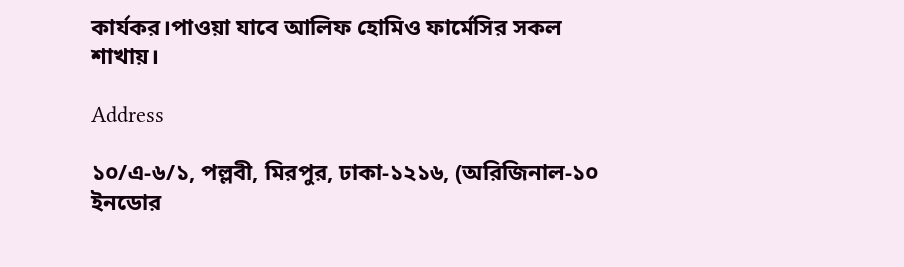কার্যকর।পাওয়া যাবে আলিফ হোমিও ফার্মেসির সকল শাখায়।

Address

১০/এ-৬/১, পল্লবী, মিরপুর, ঢাকা-১২১৬, (অরিজিনাল-১০ ইনডোর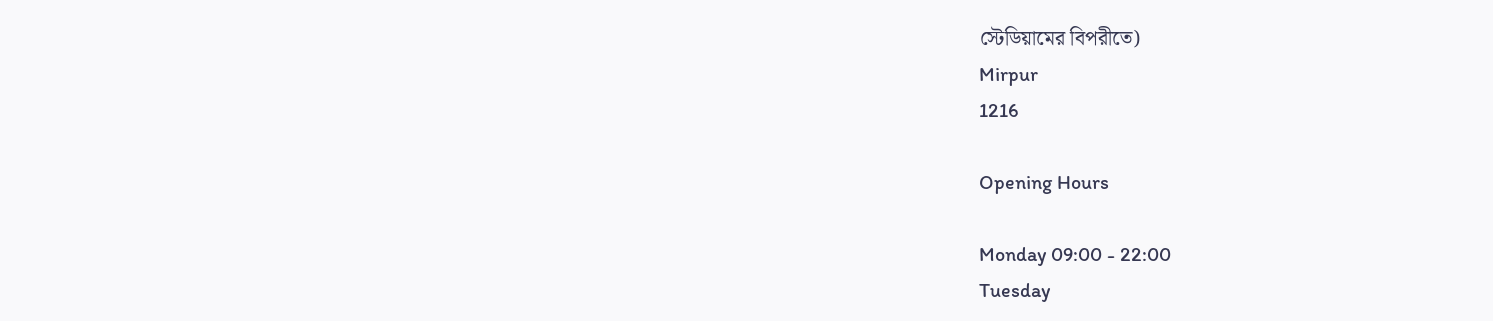স্টেডিয়ামের বিপরীতে)
Mirpur
1216

Opening Hours

Monday 09:00 - 22:00
Tuesday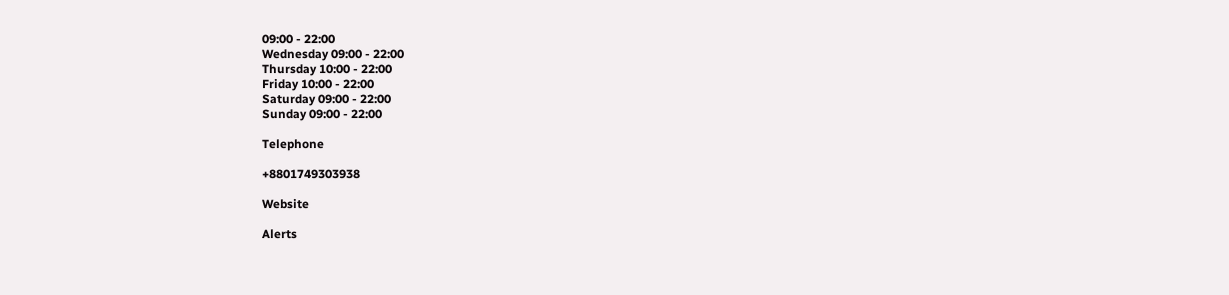09:00 - 22:00
Wednesday 09:00 - 22:00
Thursday 10:00 - 22:00
Friday 10:00 - 22:00
Saturday 09:00 - 22:00
Sunday 09:00 - 22:00

Telephone

+8801749303938

Website

Alerts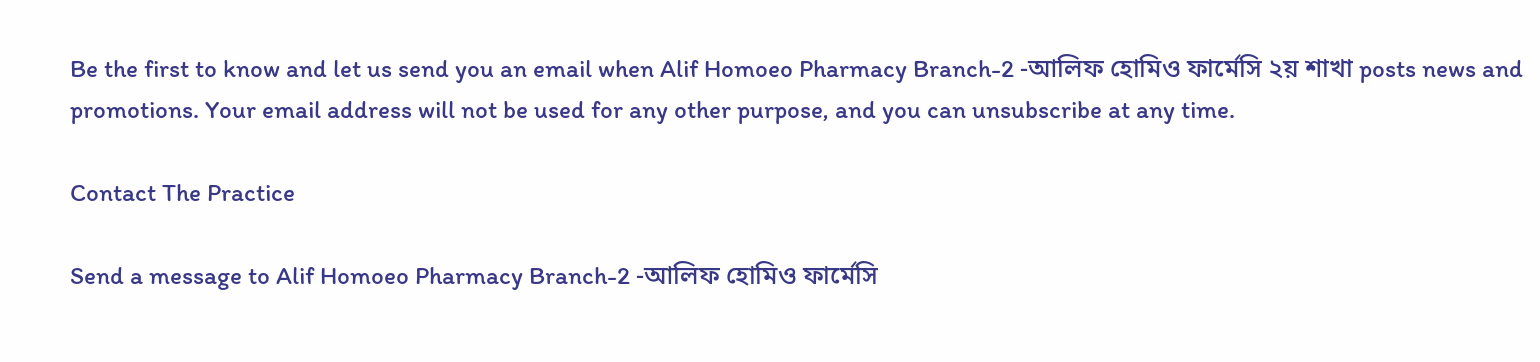Be the first to know and let us send you an email when Alif Homoeo Pharmacy Branch-2 -আলিফ হোমিও ফার্মেসি ২য় শাখা posts news and promotions. Your email address will not be used for any other purpose, and you can unsubscribe at any time.

Contact The Practice

Send a message to Alif Homoeo Pharmacy Branch-2 -আলিফ হোমিও ফার্মেসি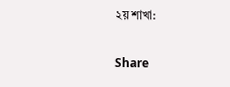২য় শাখা:

Share